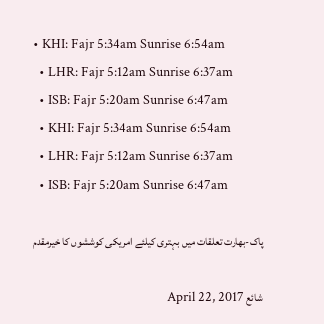• KHI: Fajr 5:34am Sunrise 6:54am
  • LHR: Fajr 5:12am Sunrise 6:37am
  • ISB: Fajr 5:20am Sunrise 6:47am
  • KHI: Fajr 5:34am Sunrise 6:54am
  • LHR: Fajr 5:12am Sunrise 6:37am
  • ISB: Fajr 5:20am Sunrise 6:47am

پاک-بھارت تعلقات میں بہتری کیلئے امریکی کوششوں کا خیرمقدم

شائع April 22, 2017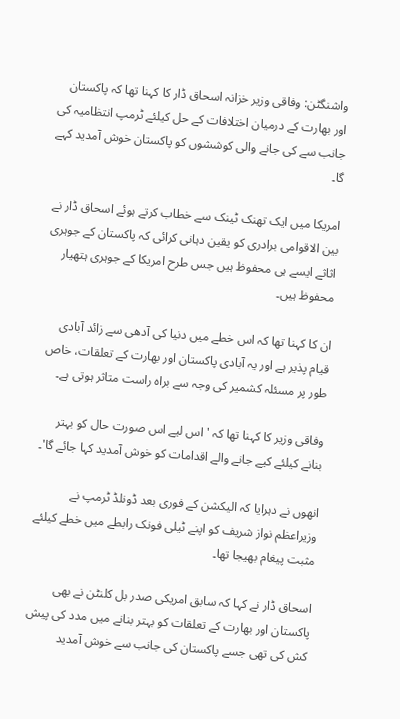واشنگٹن: وفاقی وزیر خزانہ اسحاق ڈار کا کہنا تھا کہ پاکستان اور بھارت کے درمیان اختلافات کے حل کیلئے ٹرمپ انتظامیہ کی جانب سے کی جانے والی کوششوں کو پاکستان خوش آمدید کہے گا۔

امریکا میں ایک تھنک ٹینک سے خطاب کرتے ہوئے اسحاق ڈار نے بین الاقوامی برادری کو یقین دہانی کرائی کہ پاکستان کے جوہری اثاثے ایسے ہی محفوظ ہیں جس طرح امریکا کے جوہری ہتھیار محفوظ ہیں۔

ان کا کہنا تھا کہ اس خطے میں دنیا کی آدھی سے زائد آبادی قیام پذیر ہے اور یہ آبادی پاکستان اور بھارت کے تعلقات، خاص طور پر مسئلہ کشمیر کی وجہ سے براہ راست متاثر ہوتی ہے۔

وفاقی وزیر کا کہنا تھا کہ 'اس لیے اس صورت حال کو بہتر بنانے کیلئے کیے جانے والے اقدامات کو خوش آمدید کہا جائے گا'۔

انھوں نے دہرایا کہ الیکشن کے فوری بعد ڈونلڈ ٹرمپ نے وزیراعظم نواز شریف کو اپنے ٹیلی فونک رابطے میں خطے کیلئے مثبت پیغام بھیجا تھا۔

اسحاق ڈار نے کہا کہ سابق امریکی صدر بل کلنٹن نے بھی پاکستان اور بھارت کے تعلقات کو بہتر بنانے میں مدد کی پیش کش کی تھی جسے پاکستان کی جانب سے خوش آمدید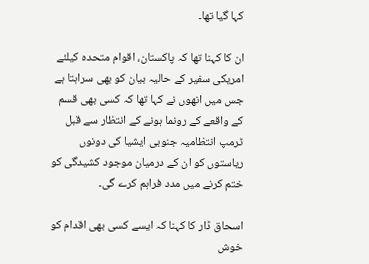کہا گیا تھا۔

ان کا کہنا تھا کہ پاکستان، اقوام متحدہ کیلئے امریکی سفیر کے حالیہ بیان کو بھی سراہتا ہے جس میں انھوں نے کہا تھا کہ کسی بھی قسم کے واقعے کے رونما ہونے کے انتظار سے قبل ٹرمپ انتظامیہ جنوبی ایشیا کی دونوں ریاستوں کو ان کے درمیان موجود کشیدگی کو ختم کرنے میں مدد فراہم کرے گی۔

اسحاق ڈار کا کہنا کہ ایسے کسی بھی اقدام کو خوش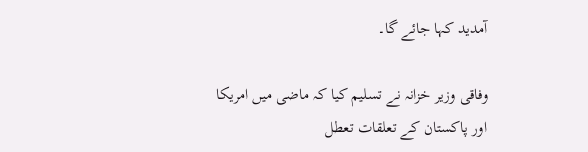آمدید کہا جائے گا۔

وفاقی وزیر خزانہ نے تسلیم کیا کہ ماضی میں امریکا اور پاکستان کے تعلقات تعطل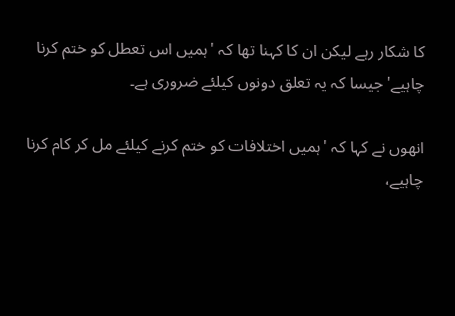کا شکار رہے لیکن ان کا کہنا تھا کہ 'ہمیں اس تعطل کو ختم کرنا چاہیے' جیسا کہ یہ تعلق دونوں کیلئے ضروری ہے۔

انھوں نے کہا کہ 'ہمیں اختلافات کو ختم کرنے کیلئے مل کر کام کرنا چاہیے،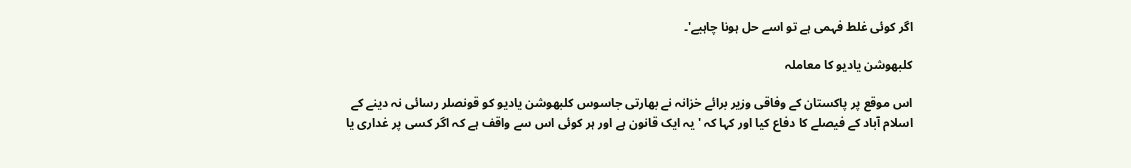اگر کوئی غلط فہمی ہے تو اسے حل ہونا چاہیے'۔

کلبھوشن یادیو کا معاملہ

اس موقع پر پاکستان کے وفاقی وزیر برائے خزانہ نے بھارتی جاسوس کلبھوشن یادیو کو قونصلر رسائی نہ دینے کے اسلام آباد کے فیصلے کا دفاع کیا اور کہا کہ 'یہ ایک قانون ہے اور ہر کوئی اس سے واقف ہے کہ اگر کسی پر غداری یا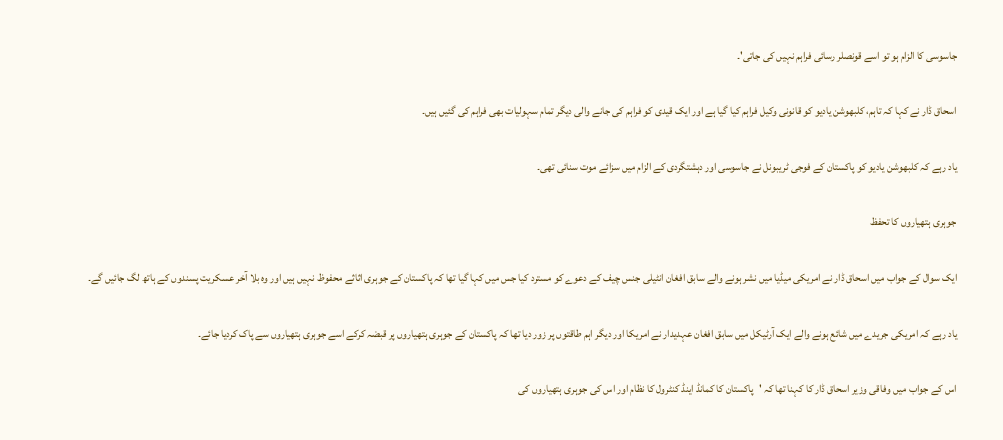جاسوسی کا الزام ہو تو اسے قونصلر رسائی فراہم نہیں کی جاتی'۔

اسحاق ڈار نے کہا کہ تاہم، کلبھوشن یادیو کو قانونی وکیل فراہم کیا گیا ہے اور ایک قیدی کو فراہم کی جانے والی دیگر تمام سہولیات بھی فراہم کی گئیں ہیں۔

یاد رہے کہ کلبھوشن یادیو کو پاکستان کے فوجی ٹریبونل نے جاسوسی اور دہشتگردی کے الزام میں سزائے موت سنائی تھی۔

جوہری ہتھیاروں کا تحفظ

ایک سوال کے جواب میں اسحاق ڈار نے امریکی میڈیا میں نشر ہونے والے سابق افغان انٹیلی جنس چیف کے دعوے کو مسترد کیا جس میں کہا گیا تھا کہ پاکستان کے جوہری اثاثے محفوظ نہیں ہیں اور وہ بلا آخر عسکریت پسندوں کے ہاتھ لگ جائیں گے۔

یاد رہے کہ امریکی جریدے میں شائع ہونے والے ایک آرٹیکل میں سابق افغان عہدیدار نے امریکا اور دیگر اہم طاقتوں پر زور دیا تھا کہ پاکستان کے جوہری ہتھیاروں پر قبضہ کرکے اسے جوہری ہتھیاروں سے پاک کردیا جائے۔

اس کے جواب میں وفاقی وزیر اسحاق ڈار کا کہنا تھا کہ 'پاکستان کا کمانڈ اینڈ کنٹرول کا نظام اور اس کی جوہری ہتھیاروں کی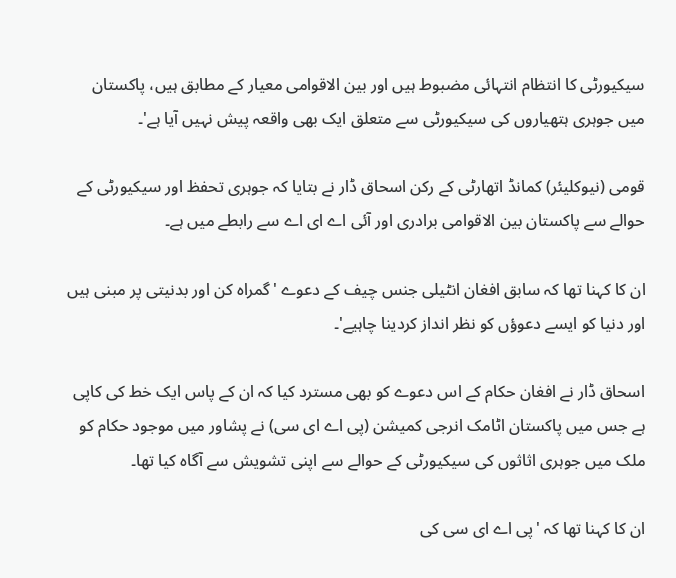سیکیورٹی کا انتظام انتہائی مضبوط ہیں اور بین الاقوامی معیار کے مطابق ہیں، پاکستان میں جوہری ہتھیاروں کی سیکیورٹی سے متعلق ایک بھی واقعہ پیش نہیں آیا ہے'۔

قومی (نیوکلیئر) کمانڈ اتھارٹی کے رکن اسحاق ڈار نے بتایا کہ جوہری تحفظ اور سیکیورٹی کے حوالے سے پاکستان بین الاقوامی برادری اور آئی اے ای اے سے رابطے میں ہے۔

ان کا کہنا تھا کہ سابق افغان انٹیلی جنس چیف کے دعوے 'گمراہ کن اور بدنیتی پر مبنی ہیں اور دنیا کو ایسے دعوؤں کو نظر انداز کردینا چاہیے'۔

اسحاق ڈار نے افغان حکام کے اس دعوے کو بھی مسترد کیا کہ ان کے پاس ایک خط کی کاپی ہے جس میں پاکستان اٹامک انرجی کمیشن (پی اے ای سی) نے پشاور میں موجود حکام کو ملک میں جوہری اثاثوں کی سیکیورٹی کے حوالے سے اپنی تشویش سے آگاہ کیا تھا۔

ان کا کہنا تھا کہ 'پی اے ای سی کی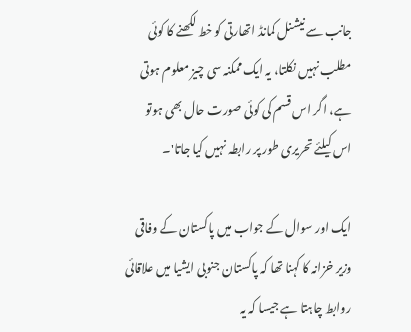جانب سے نیشنل کمانڈ اتھارتی کو خط لکھنے کا کوئی مطلب نہیں نکلتا، یہ ایک ممکنہ سی چیز معلوم ہوتی ہے، اگر اس قسم کی کوئی صورت حال بھی ہوتو اس کیلئے تحریری طور پر رابطہ نہیں کیا جاتا'۔

ایک اور سوال کے جواب میں پاکستان کے وفاقی وزیر خزانہ کا کہنا تھا کہ پاکستان جنوبی ایشیا میں علاقائی روابط چاہتا ہے جیسا کہ یہ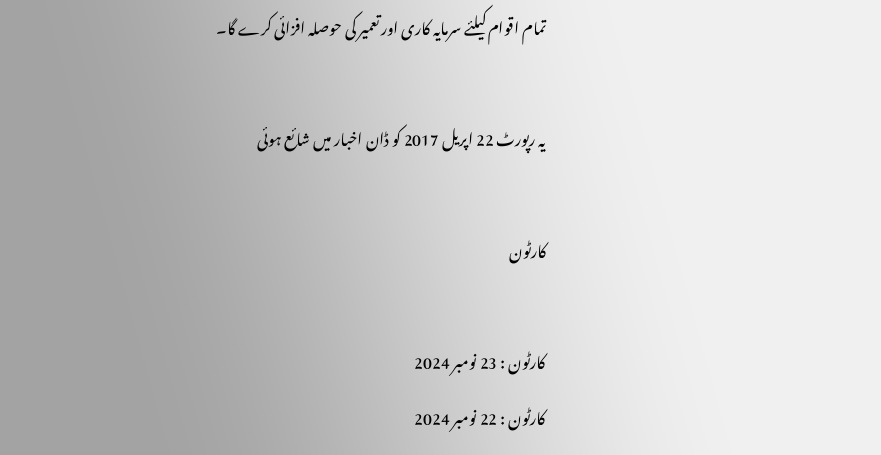تمام اقوام کیلئے سرمایہ کاری اور تعمیر کی حوصلہ افزائی کرے گا۔

یہ رپورٹ 22 اپریل 2017 کو ڈان اخبار میں شائع ہوئی

کارٹون

کارٹون : 23 نومبر 2024
کارٹون : 22 نومبر 2024